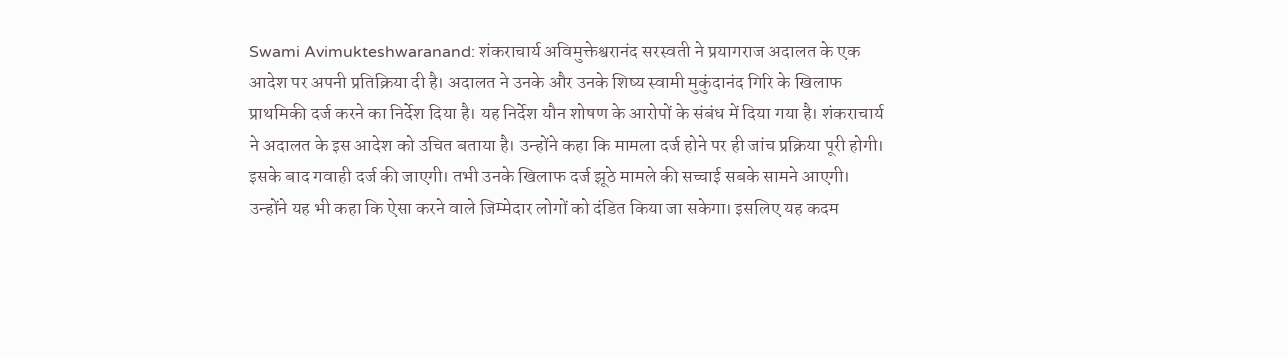Swami Avimukteshwaranand: शंकराचार्य अविमुक्तेश्वरानंद सरस्वती ने प्रयागराज अदालत के एक आदेश पर अपनी प्रतिक्रिया दी है। अदालत ने उनके और उनके शिष्य स्वामी मुकुंदानंद गिरि के खिलाफ प्राथमिकी दर्ज करने का निर्देश दिया है। यह निर्देश यौन शोषण के आरोपों के संबंध में दिया गया है। शंकराचार्य ने अदालत के इस आदेश को उचित बताया है। उन्होंने कहा कि मामला दर्ज होने पर ही जांच प्रक्रिया पूरी होगी। इसके बाद गवाही दर्ज की जाएगी। तभी उनके खिलाफ दर्ज झूठे मामले की सच्चाई सबके सामने आएगी। उन्होंने यह भी कहा कि ऐसा करने वाले जिम्मेदार लोगों को दंडित किया जा सकेगा। इसलिए यह कदम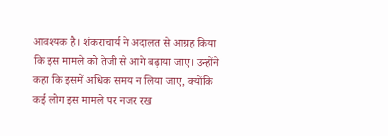आवश्यक है। शंकराचार्य ने अदालत से आग्रह किया कि इस मामले को तेजी से आगे बढ़ाया जाए। उन्होंने कहा कि इसमें अधिक समय न लिया जाए, क्योंकि कई लोग इस मामले पर नजर रख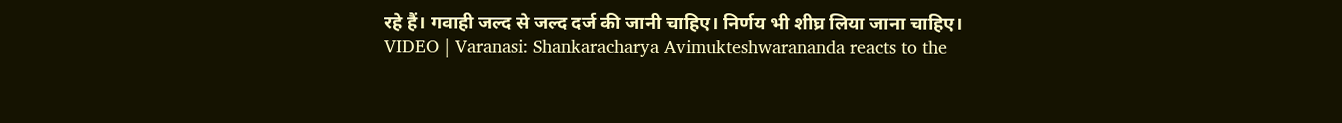रहे हैं। गवाही जल्द से जल्द दर्ज की जानी चाहिए। निर्णय भी शीघ्र लिया जाना चाहिए।
VIDEO | Varanasi: Shankaracharya Avimukteshwarananda reacts to the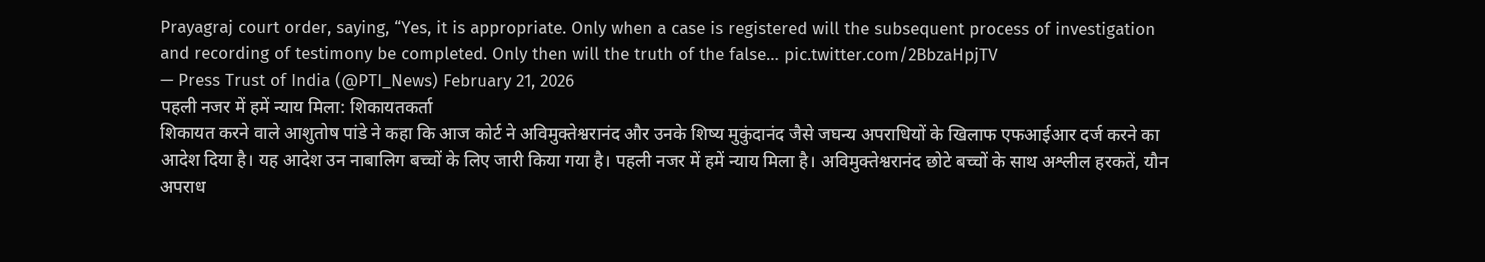Prayagraj court order, saying, “Yes, it is appropriate. Only when a case is registered will the subsequent process of investigation and recording of testimony be completed. Only then will the truth of the false… pic.twitter.com/2BbzaHpjTV
— Press Trust of India (@PTI_News) February 21, 2026
पहली नजर में हमें न्याय मिला: शिकायतकर्ता
शिकायत करने वाले आशुतोष पांडे ने कहा कि आज कोर्ट ने अविमुक्तेश्वरानंद और उनके शिष्य मुकुंदानंद जैसे जघन्य अपराधियों के खिलाफ एफआईआर दर्ज करने का आदेश दिया है। यह आदेश उन नाबालिग बच्चों के लिए जारी किया गया है। पहली नजर में हमें न्याय मिला है। अविमुक्तेश्वरानंद छोटे बच्चों के साथ अश्लील हरकतें, यौन अपराध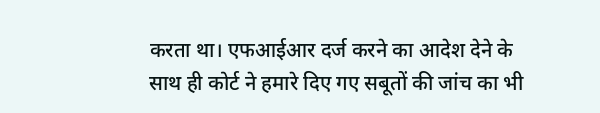करता था। एफआईआर दर्ज करने का आदेश देने के साथ ही कोर्ट ने हमारे दिए गए सबूतों की जांच का भी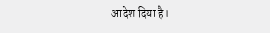आदेश दिया है।